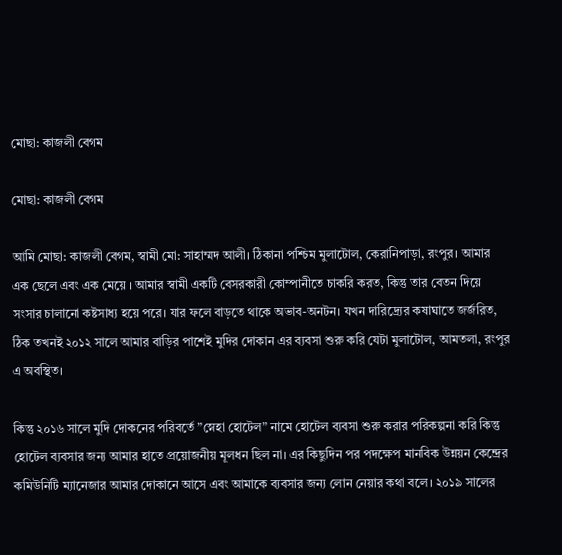মোছা: কাজলী বেগম

মোছা: কাজলী বেগম

আমি মোছা: কাজলী বেগম, স্বামী মো: সাহাম্মদ আলী। ঠিকানা পশ্চিম মুলাটোল, কেরানিপাড়া, রংপুর। আমার এক ছেলে এবং এক মেয়ে । আমার স্বামী একটি বেসরকারী কোম্পানীতে চাকরি করত, কিন্তু তার বেতন দিয়ে সংসার চালানো কষ্টসাধ্য হয়ে পরে। যার ফলে বাড়তে থাকে অভাব-অনটন। যখন দারিদ্র্যের কষাঘাতে জর্জরিত, ঠিক তখনই ২০১২ সালে আমার বাড়ির পাশেই মুদির দোকান এর ব্যবসা শুরু করি যেটা মুলাটোল, আমতলা, রংপুর এ অবস্থিত।

কিন্তু ২০১৬ সালে মুদি দোকনের পরিবর্তে ”স্নেহা হোটেল” নামে হোটেল ব্যবসা শুরু করার পরিকল্পনা করি কিন্তু হোটেল ব্যবসার জন্য আমার হাতে প্রয়োজনীয় মূলধন ছিল না। এর কিছুদিন পর পদক্ষেপ মানবিক উন্নয়ন কেন্দ্রের কমিউনিটি ম্যানেজার আমার দোকানে আসে এবং আমাকে ব্যবসার জন্য লোন নেয়ার কথা বলে। ২০১৯ সালের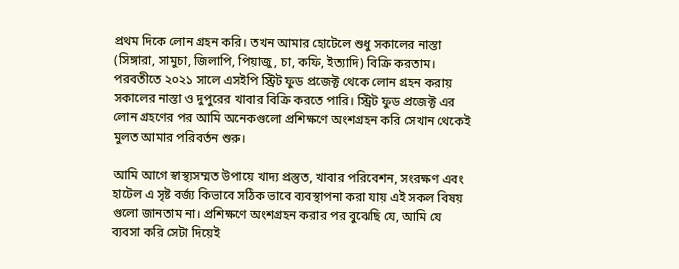প্রথম দিকে লোন গ্রহন করি। তখন আমার হোটেলে শুধু সকালের নাস্তা (সিঙ্গারা, সামুচা, জিলাপি, পিয়াজু, চা, কফি, ইত্যাদি) বিক্রি করতাম। পরবতীতে ২০২১ সালে এসইপি স্ট্রিট ফুড প্রজেক্ট থেকে লোন গ্রহন করায় সকালের নাস্তা ও দুপুরের খাবার বিক্রি করতে পারি। স্ট্রিট ফুড প্রজেক্ট এর লোন গ্রহণের পর আমি অনেকগুলো প্রশিক্ষণে অংশগ্রহন করি সেখান থেকেই মুলত আমার পরিবর্তন শুরু।

আমি আগে স্বাস্থ্যসম্মত উপায়ে খাদ্য প্রস্তুত, খাবার পরিবেশন, সংরক্ষণ এবং হাটেল এ সৃষ্ট বর্জ্য কিভাবে সঠিক ভাবে ব্যবস্থাপনা করা যায় এই সকল বিষয় গুলো জানতাম না। প্রশিক্ষণে অংশগ্রহন করার পর বুঝেছি যে, আমি যে ব্যবসা করি সেটা দিয়েই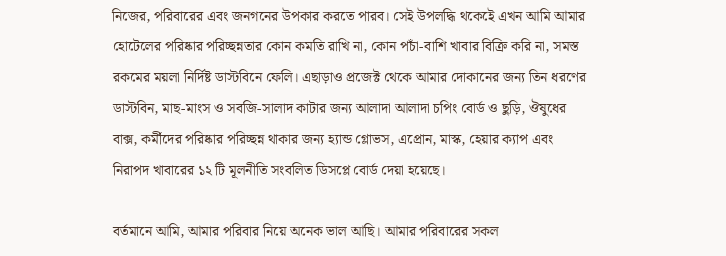নিজের, পরিবারের এবং জনগনের উপকার করতে পারব। সেই উপলদ্ধি থকেইে এখন আমি আমার হোটেলের পরিষ্কার পরিচ্ছন্নতার কোন কমতি রাখি না, কোন পচাঁ-বাশি খাবার বিক্রি করি না, সমস্ত রকমের ময়লা নির্দিষ্ট ডাস্টবিনে ফেলি। এছাড়াও প্রজেক্ট থেকে আমার দোকানের জন্য তিন ধরণের ডাস্টবিন, মাছ-মাংস ও সবজি-সালাদ কাটার জন্য আলাদা আলাদা চপিং বোর্ড ও ছুড়ি, ঔষুধের বাক্স, কর্মীদের পরিষ্কার পরিচ্ছন্ন থাকার জন্য হ্যান্ড গ্লোভস, এপ্রোন, মাস্ক, হেয়ার ক্যাপ এবং নিরাপদ খাবারের ১২ টি মূলনীতি সংবলিত ডিসপ্লে বোর্ড দেয়া হয়েছে।

বর্তমানে আমি, আমার পরিবার নিয়ে অনেক ভাল আছি। আমার পরিবারের সকল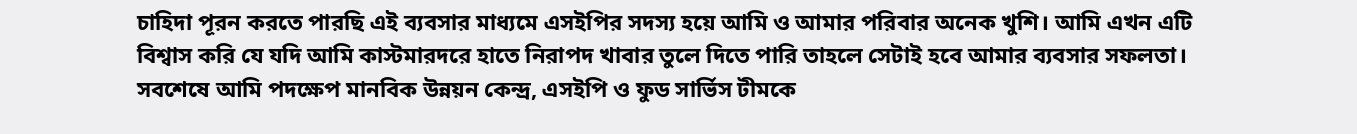চাহিদা পূরন করতে পারছি এই ব্যবসার মাধ্যমে এসইপির সদস্য হয়ে আমি ও আমার পরিবার অনেক খুশি। আমি এখন এটি বিশ্বাস করি যে যদি আমি কাস্টমারদরে হাতে নিরাপদ খাবার তুলে দিতে পারি তাহলে সেটাই হবে আমার ব্যবসার সফলতা। সবশেষে আমি পদক্ষেপ মানবিক উন্নয়ন কেন্দ্র, এসইপি ও ফুড সার্ভিস টীমকে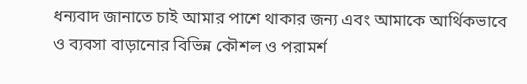ধন্যবাদ জানাতে চাই আমার পাশে থাকার জন্য এবং আমাকে আর্থিকভাবে ও ব্যবসা বাড়ানোর বিভিন্ন কৌশল ও পরামর্শ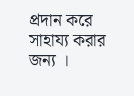প্রদান করে সাহায্য করার জন্য ।